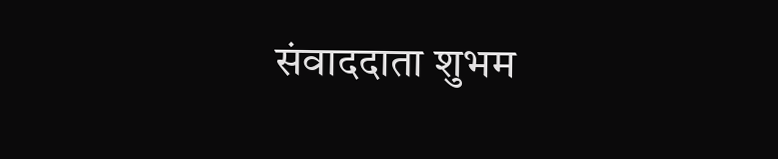संवाददाता शुभम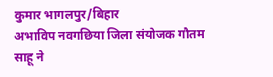कुमार भागलपुर/बिहार
अभाविप नवगछिया जिला संयोजक गौतम साहू ने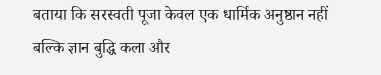बताया कि सरस्वती पूजा केवल एक धार्मिक अनुष्ठान नहीं बल्कि ज्ञान बुद्धि कला और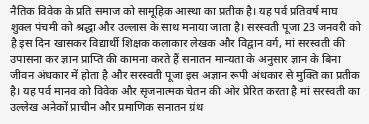नैतिक विवेक के प्रति समाज को सामूहिक आस्था का प्रतीक है। यह पर्व प्रतिवर्ष माघ शुक्ल पंचमी को श्रद्धा और उल्लास के साथ मनाया जाता है। सरस्वती पूजा 23 जनवरी को है इस दिन खासकर विद्यार्थी शिक्षक कलाकार लेखक और विद्वान वर्ग, मां सरस्वती की उपासना कर ज्ञान प्राप्ति की कामना करते हैं सनातन मान्यता के अनुसार ज्ञान के बिना जीवन अंधकार में होता है और सरस्वती पूजा इस अज्ञान रूपी अंधकार से मुक्ति का प्रतीक है। यह पर्व मानव को विवेक और सृजनात्मक चेतन की ओर प्रेरित करता है मां सरस्वती का उल्लेख अनेकों प्राचीन और प्रमाणिक सनातन ग्रंथ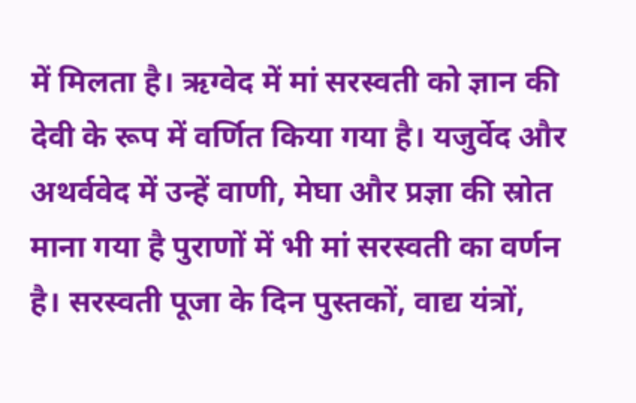में मिलता है। ऋग्वेद में मां सरस्वती को ज्ञान की देवी के रूप में वर्णित किया गया है। यजुर्वेद और अथर्ववेद में उन्हें वाणी, मेघा और प्रज्ञा की स्रोत माना गया है पुराणों में भी मां सरस्वती का वर्णन है। सरस्वती पूजा के दिन पुस्तकों, वाद्य यंत्रों,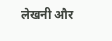लेखनी और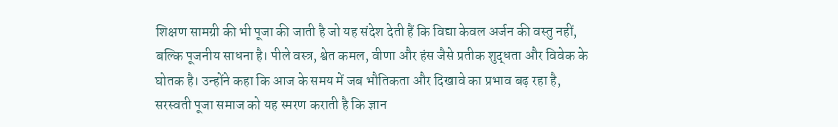शिक्षण सामग्री की भी पूजा की जाती है जो यह संदेश देती हैं कि विद्या केवल अर्जन की वस्तु नहीं, बल्कि पूजनीय साधना है। पीले वस्त्र, श्वेत कमल, वीणा और हंस जैसे प्रतीक शुद्धता और विवेक के घोतक है। उन्होंने कहा कि आज के समय में जब भौतिकता और दिखावे का प्रभाव बढ़ रहा है, सरस्वती पूजा समाज को यह स्मरण कराती है कि ज्ञान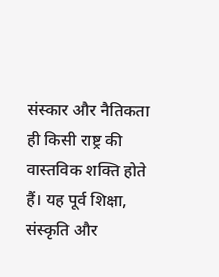संस्कार और नैतिकता ही किसी राष्ट्र की वास्तविक शक्ति होते हैं। यह पूर्व शिक्षा, संस्कृति और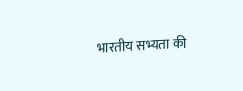भारतीय सभ्यता की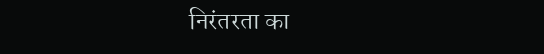निरंतरता का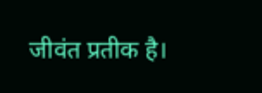जीवंत प्रतीक है।